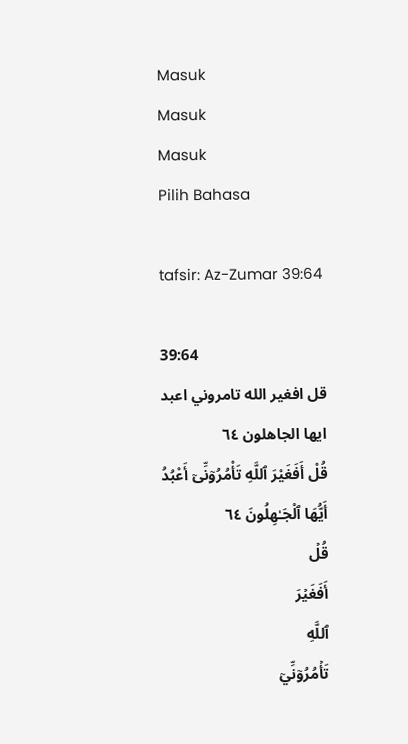Masuk
Masuk
Masuk
Pilih Bahasa

tafsir: Az-Zumar 39:64

39:64
قل افغير الله تامروني اعبد ايها الجاهلون ٦٤
قُلْ أَفَغَيْرَ ٱللَّهِ تَأْمُرُوٓنِّىٓ أَعْبُدُ أَيُّهَا ٱلْجَـٰهِلُونَ ٦٤
قُلۡ
أَفَغَيۡرَ
ٱللَّهِ
تَأۡمُرُوٓنِّيٓ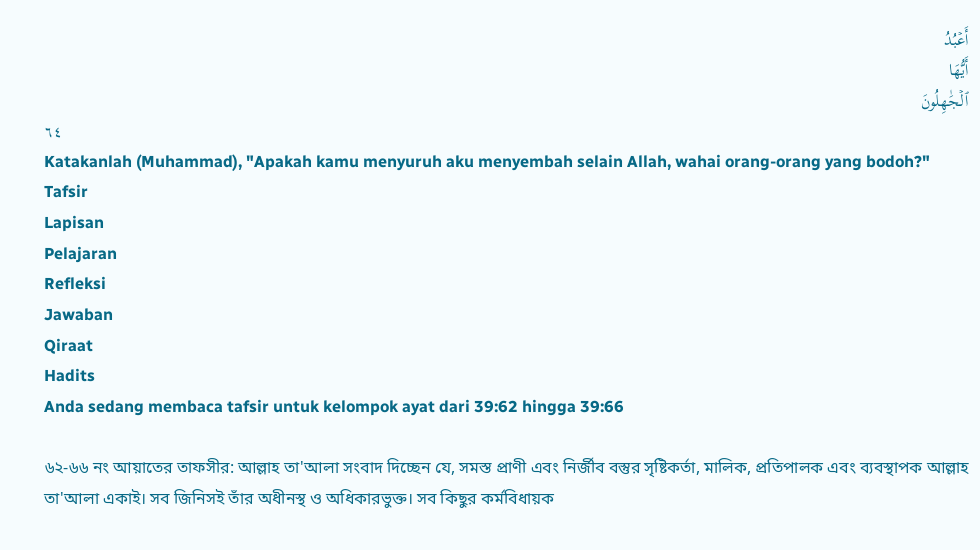أَعۡبُدُ
أَيُّهَا
ٱلۡجَٰهِلُونَ
٦٤
Katakanlah (Muhammad), "Apakah kamu menyuruh aku menyembah selain Allah, wahai orang-orang yang bodoh?"
Tafsir
Lapisan
Pelajaran
Refleksi
Jawaban
Qiraat
Hadits
Anda sedang membaca tafsir untuk kelompok ayat dari 39:62 hingga 39:66

৬২-৬৬ নং আয়াতের তাফসীর: আল্লাহ তা'আলা সংবাদ দিচ্ছেন যে, সমস্ত প্রাণী এবং নির্জীব বস্তুর সৃষ্টিকর্তা, মালিক, প্রতিপালক এবং ব্যবস্থাপক আল্লাহ তা'আলা একাই। সব জিনিসই তাঁর অধীনস্থ ও অধিকারভুক্ত। সব কিছুর কর্মবিধায়ক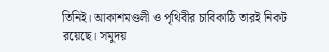তিনিই। আকাশমণ্ডলী ও পৃথিবীর চাবিকাঠি তারই নিকট রয়েছে। সমুদয়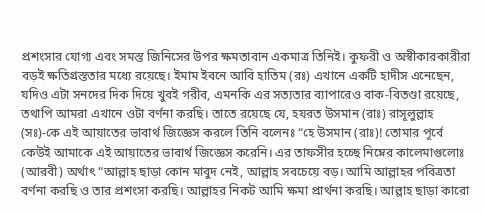প্রশংসার যোগ্য এবং সমস্ত জিনিসের উপর ক্ষমতাবান একমাত্র তিনিই। কুফরী ও অস্বীকারকারীরা বড়ই ক্ষতিগ্রস্ততার মধ্যে রয়েছে। ইমাম ইবনে আবি হাতিম (রঃ) এখানে একটি হাদীস এনেছেন, যদিও এটা সনদের দিক দিয়ে খুবই গরীব, এমনকি এর সত্যতার ব্যাপারেও বাক-বিতণ্ডা রয়েছে, তথাপি আমরা এখানে ওটা বর্ণনা করছি। তাতে রয়েছে যে, হযরত উসমান (রাঃ) রাসূলুল্লাহ (সঃ)-কে এই আয়াতের ভাবার্থ জিজ্ঞেস করলে তিনি বলেনঃ “হে উসমান (রাঃ)! তোমার পূর্বে কেউই আমাকে এই আয়াতের ভাবার্থ জিজ্ঞেস করেনি। এর তাফসীর হচ্ছে নিম্নের কালেমাগুলোঃ (আরবী) অর্থাৎ “আল্লাহ ছাড়া কোন মাবুদ নেই, আল্লাহ সবচেয়ে বড়। আমি আল্লাহর পবিত্রতা বর্ণনা করছি ও তার প্রশংসা করছি। আল্লাহর নিকট আমি ক্ষমা প্রার্থনা করছি। আল্লাহ ছাড়া কারো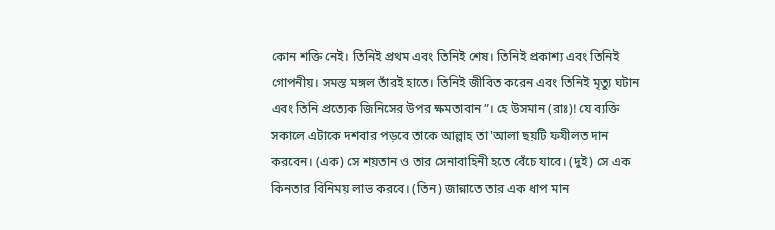কোন শক্তি নেই। তিনিই প্রথম এবং তিনিই শেষ। তিনিই প্রকাশ্য এবং তিনিই গোপনীয়। সমস্ত মঙ্গল তাঁরই হাতে। তিনিই জীবিত করেন এবং তিনিই মৃত্যু ঘটান এবং তিনি প্রত্যেক জিনিসের উপর ক্ষমতাবান”। হে উসমান (রাঃ)! যে ব্যক্তি সকালে এটাকে দশবার পড়বে তাকে আল্লাহ তা'আলা ছয়টি ফযীলত দান করবেন। (এক) সে শয়তান ও তার সেনাবাহিনী হতে বেঁচে যাবে। (দুই) সে এক কিনতার বিনিময় লাভ করবে। (তিন) জান্নাতে তার এক ধাপ মান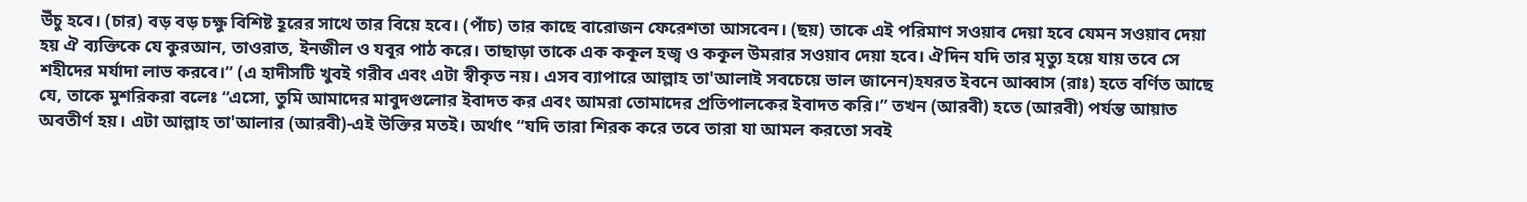উঁচু হবে। (চার) বড় বড় চক্ষু বিশিষ্ট হূরের সাথে তার বিয়ে হবে। (পাঁচ) তার কাছে বারোজন ফেরেশতা আসবেন। (ছয়) তাকে এই পরিমাণ সওয়াব দেয়া হবে যেমন সওয়াব দেয়া হয় ঐ ব্যক্তিকে যে কুরআন, তাওরাত, ইনজীল ও যবূর পাঠ করে। তাছাড়া তাকে এক ককূল হজ্ব ও ককূল উমরার সওয়াব দেয়া হবে। ঐদিন যদি তার মৃত্যু হয়ে যায় তবে সে শহীদের মর্যাদা লাভ করবে।” (এ হাদীসটি খুবই গরীব এবং এটা স্বীকৃত নয়। এসব ব্যাপারে আল্লাহ তা'আলাই সবচেয়ে ভাল জানেন)হযরত ইবনে আব্বাস (রাঃ) হতে বর্ণিত আছে যে, তাকে মুশরিকরা বলেঃ “এসো, তুমি আমাদের মাবুদগুলোর ইবাদত কর এবং আমরা তোমাদের প্রতিপালকের ইবাদত করি।” তখন (আরবী) হতে (আরবী) পর্যন্ত আয়াত অবতীর্ণ হয়। এটা আল্লাহ তা'আলার (আরবী)-এই উক্তির মতই। অর্থাৎ “যদি তারা শিরক করে তবে তারা যা আমল করতো সবই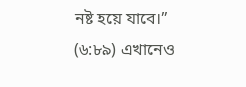নষ্ট হয়ে যাবে।” (৬:৮৯) এখানেও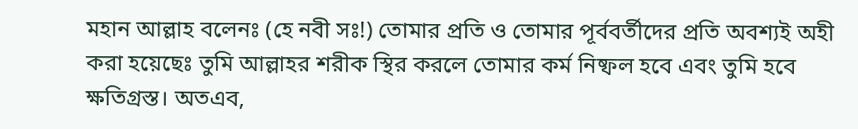মহান আল্লাহ বলেনঃ (হে নবী সঃ!) তোমার প্রতি ও তোমার পূর্ববর্তীদের প্রতি অবশ্যই অহী করা হয়েছেঃ তুমি আল্লাহর শরীক স্থির করলে তোমার কর্ম নিষ্ফল হবে এবং তুমি হবে ক্ষতিগ্রস্ত। অতএব,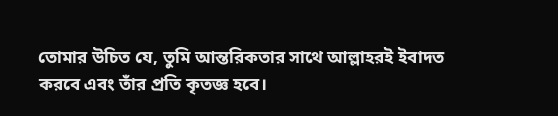তোমার উচিত যে, তুমি আন্তরিকতার সাথে আল্লাহরই ইবাদত করবে এবং তাঁর প্রতি কৃতজ্ঞ হবে।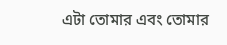এটা তোমার এবং তোমার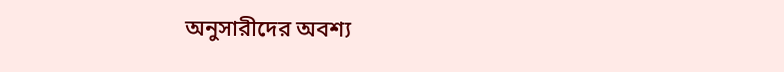অনুসারীদের অবশ্য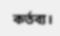কর্তব্য।